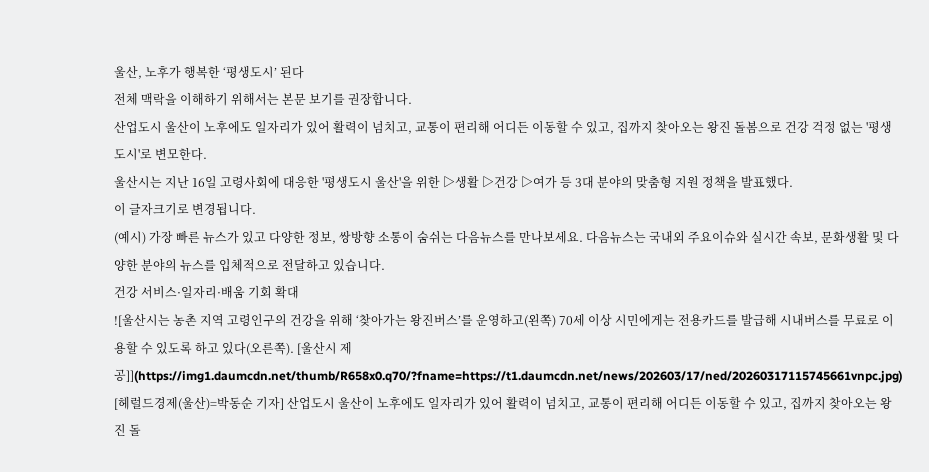울산, 노후가 행복한 ‘평생도시’ 된다
전체 맥락을 이해하기 위해서는 본문 보기를 권장합니다.
산업도시 울산이 노후에도 일자리가 있어 활력이 넘치고, 교통이 편리해 어디든 이동할 수 있고, 집까지 찾아오는 왕진 돌봄으로 건강 걱정 없는 '평생도시'로 변모한다.
울산시는 지난 16일 고령사회에 대응한 '평생도시 울산'을 위한 ▷생활 ▷건강 ▷여가 등 3대 분야의 맞춤형 지원 정책을 발표했다.
이 글자크기로 변경됩니다.
(예시) 가장 빠른 뉴스가 있고 다양한 정보, 쌍방향 소통이 숨쉬는 다음뉴스를 만나보세요. 다음뉴스는 국내외 주요이슈와 실시간 속보, 문화생활 및 다양한 분야의 뉴스를 입체적으로 전달하고 있습니다.
건강 서비스·일자리·배움 기회 확대
![울산시는 농촌 지역 고령인구의 건강을 위해 ‘찾아가는 왕진버스’를 운영하고(왼쪽) 70세 이상 시민에게는 전용카드를 발급해 시내버스를 무료로 이용할 수 있도록 하고 있다(오른쪽). [울산시 제공]](https://img1.daumcdn.net/thumb/R658x0.q70/?fname=https://t1.daumcdn.net/news/202603/17/ned/20260317115745661vnpc.jpg)
[헤럴드경제(울산)=박동순 기자] 산업도시 울산이 노후에도 일자리가 있어 활력이 넘치고, 교통이 편리해 어디든 이동할 수 있고, 집까지 찾아오는 왕진 돌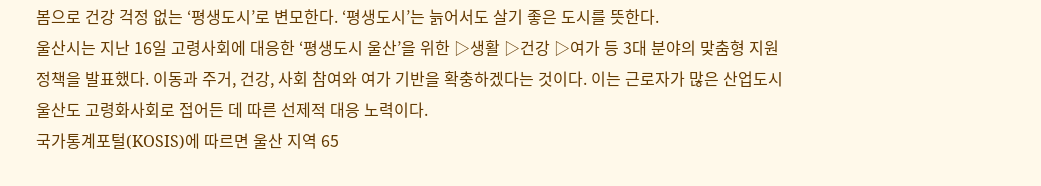봄으로 건강 걱정 없는 ‘평생도시’로 변모한다. ‘평생도시’는 늙어서도 살기 좋은 도시를 뜻한다.
울산시는 지난 16일 고령사회에 대응한 ‘평생도시 울산’을 위한 ▷생활 ▷건강 ▷여가 등 3대 분야의 맞춤형 지원 정책을 발표했다. 이동과 주거, 건강, 사회 참여와 여가 기반을 확충하겠다는 것이다. 이는 근로자가 많은 산업도시 울산도 고령화사회로 접어든 데 따른 선제적 대응 노력이다.
국가통계포털(KOSIS)에 따르면 울산 지역 65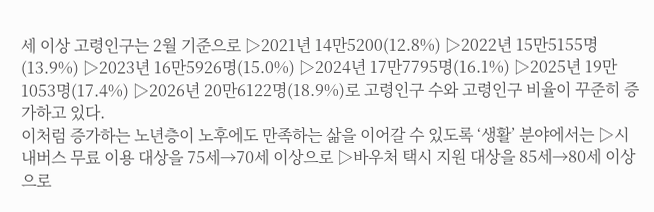세 이상 고령인구는 2월 기준으로 ▷2021년 14만5200(12.8%) ▷2022년 15만5155명(13.9%) ▷2023년 16만5926명(15.0%) ▷2024년 17만7795명(16.1%) ▷2025년 19만1053명(17.4%) ▷2026년 20만6122명(18.9%)로 고령인구 수와 고령인구 비율이 꾸준히 증가하고 있다.
이처럼 증가하는 노년층이 노후에도 만족하는 삶을 이어갈 수 있도록 ‘생활’ 분야에서는 ▷시내버스 무료 이용 대상을 75세→70세 이상으로 ▷바우처 택시 지원 대상을 85세→80세 이상으로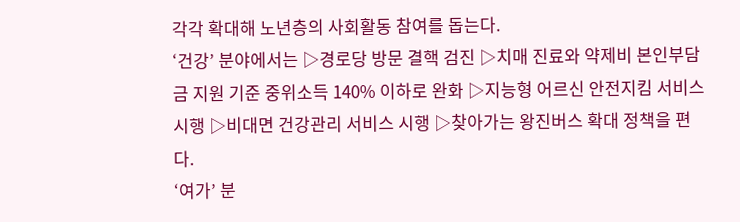각각 확대해 노년층의 사회활동 참여를 돕는다.
‘건강’ 분야에서는 ▷경로당 방문 결핵 검진 ▷치매 진료와 약제비 본인부담금 지원 기준 중위소득 140% 이하로 완화 ▷지능형 어르신 안전지킴 서비스 시행 ▷비대면 건강관리 서비스 시행 ▷찾아가는 왕진버스 확대 정책을 편다.
‘여가’ 분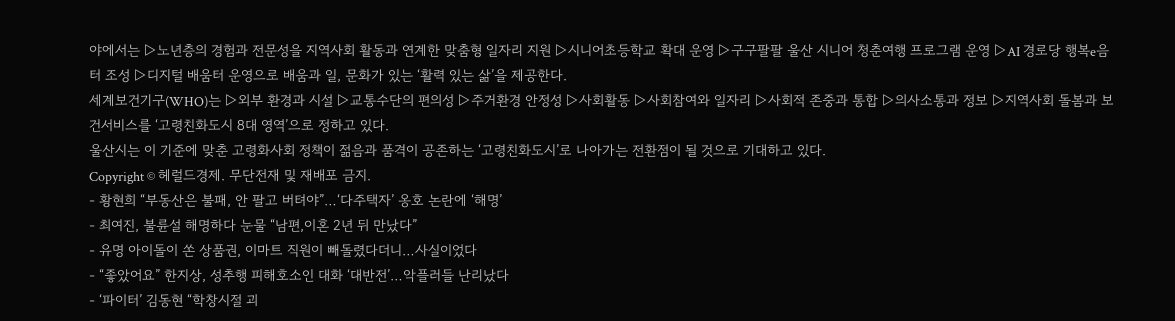야에서는 ▷노년층의 경험과 전문성을 지역사회 활동과 연계한 맞춤형 일자리 지원 ▷시니어초등학교 확대 운영 ▷구구팔팔 울산 시니어 청춘여행 프로그램 운영 ▷AI 경로당 행복e음터 조성 ▷디지털 배움터 운영으로 배움과 일, 문화가 있는 ‘활력 있는 삶’을 제공한다.
세계보건기구(WHO)는 ▷외부 환경과 시설 ▷교통수단의 편의성 ▷주거환경 안정성 ▷사회활동 ▷사회참여와 일자리 ▷사회적 존중과 통합 ▷의사소통과 정보 ▷지역사회 돌봄과 보건서비스를 ‘고령친화도시 8대 영역’으로 정하고 있다.
울산시는 이 기준에 맞춘 고령화사회 정책이 젊음과 품격이 공존하는 ‘고령친화도시’로 나아가는 전환점이 될 것으로 기대하고 있다.
Copyright © 헤럴드경제. 무단전재 및 재배포 금지.
- 황현희 “부동산은 불패, 안 팔고 버텨야”…‘다주택자’ 옹호 논란에 ‘해명’
- 최여진, 불륜설 해명하다 눈물 “남편,이혼 2년 뒤 만났다”
- 유명 아이돌이 쏜 상품권, 이마트 직원이 빼돌렸다더니…사실이었다
- “좋았어요” 한지상, 성추행 피해호소인 대화 ‘대반전’…악플러들 난리났다
- ‘파이터’ 김동현 “학창시절 괴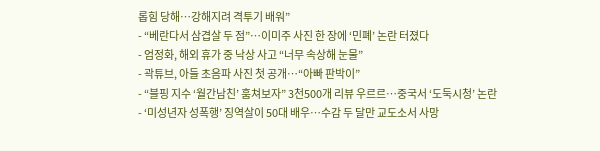롭힘 당해…강해지려 격투기 배워”
- “베란다서 삼겹살 두 점”…이미주 사진 한 장에 ‘민폐’ 논란 터졌다
- 엄정화, 해외 휴가 중 낙상 사고 “너무 속상해 눈물”
- 곽튜브, 아들 초음파 사진 첫 공개…“아빠 판박이”
- “블핑 지수 ‘월간남친’ 훔쳐보자” 3천500개 리뷰 우르르…중국서 ‘도둑시청’ 논란
- ‘미성년자 성폭행’ 징역살이 50대 배우…수감 두 달만 교도소서 사망